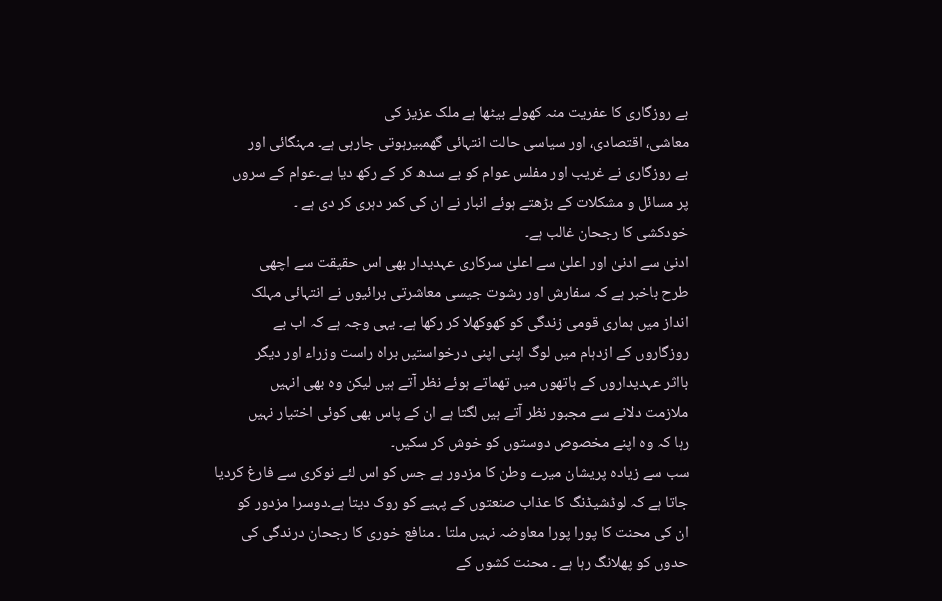بے روزگاری کا عفریت منہ کھولے بیٹھا ہے ملک عزیز کی
معاشی، اقتصادی، اور سیاسی حالت انتہائی گھمبیرہوتی جارہی ہے۔ مہنگائی اور
بے روزگاری نے غریب اور مفلس عوام کو بے سدھ کر کے رکھ دیا ہے۔عوام کے سروں
پر مسائل و مشکلات کے بڑھتے ہوئے انبار نے ان کی کمر دہری کر دی ہے ۔
خودکشی کا رجحان غالب ہے۔
ادنیٰ سے ادنیٰ اور اعلیٰ سے اعلیٰ سرکاری عہدیدار بھی اس حقیقت سے اچھی
طرح باخبر ہے کہ سفارش اور رشوت جیسی معاشرتی برائیوں نے انتہائی مہلک
انداز میں ہماری قومی زندگی کو کھوکھلا کر رکھا ہے۔ یہی وجہ ہے کہ اب بے
روزگاروں کے ازدہام میں لوگ اپنی اپنی درخواستیں براہ راست وزراء اور دیگر
بااثر عہدیداروں کے ہاتھوں میں تھماتے ہوئے نظر آتے ہیں لیکن وہ بھی انہیں
ملازمت دلانے سے مجبور نظر آتے ہیں لگتا ہے ان کے پاس بھی کوئی اختیار نہیں
رہا کہ وہ اپنے مخصوص دوستوں کو خوش کر سکیں۔
سب سے زیادہ پریشان میرے وطن کا مزدور ہے جس کو اس لئے نوکری سے فارغ کردیا
جاتا ہے کہ لوڈشیڈنگ کا عذاب صنعتوں کے پہیے کو روک دیتا ہے۔دوسرا مزدور کو
ان کی محنت کا پورا پورا معاوضہ نہیں ملتا ۔ منافع خوری کا رجحان درندگی کی
حدوں کو پھلانگ رہا ہے ۔ محنت کشوں کے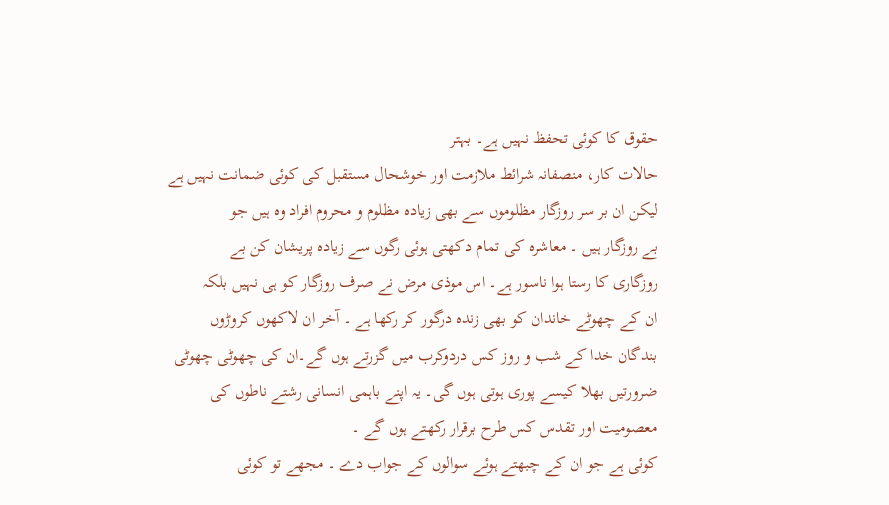حقوق کا کوئی تحفظ نہیں ہے۔ بہتر
حالات کار، منصفانہ شرائط ملازمت اور خوشحال مستقبل کی کوئی ضمانت نہیں ہے
لیکن ان بر سر روزگار مظلوموں سے بھی زیادہ مظلوم و محروم افراد وہ ہیں جو
بے روزگار ہیں ۔ معاشرہ کی تمام دکھتی ہوئی رگوں سے زیادہ پریشان کن بے
روزگاری کا رستا ہوا ناسور ہے۔ اس موذی مرض نے صرف روزگار کو ہی نہیں بلکہ
ان کے چھوٹے خاندان کو بھی زندہ درگور کر رکھا ہے ۔ آخر ان لاکھوں کروڑوں
بندگان خدا کے شب و روز کس دردوکرب میں گزرتے ہوں گے۔ان کی چھوٹی چھوٹی
ضرورتیں بھلا کیسے پوری ہوتی ہوں گی۔ یہ اپنے باہمی انسانی رشتے ناطوں کی
معصومیت اور تقدس کس طرح برقرار رکھتے ہوں گے ۔
کوئی ہے جو ان کے چبھتے ہوئے سوالوں کے جواب دے ۔ مجھے تو کوئی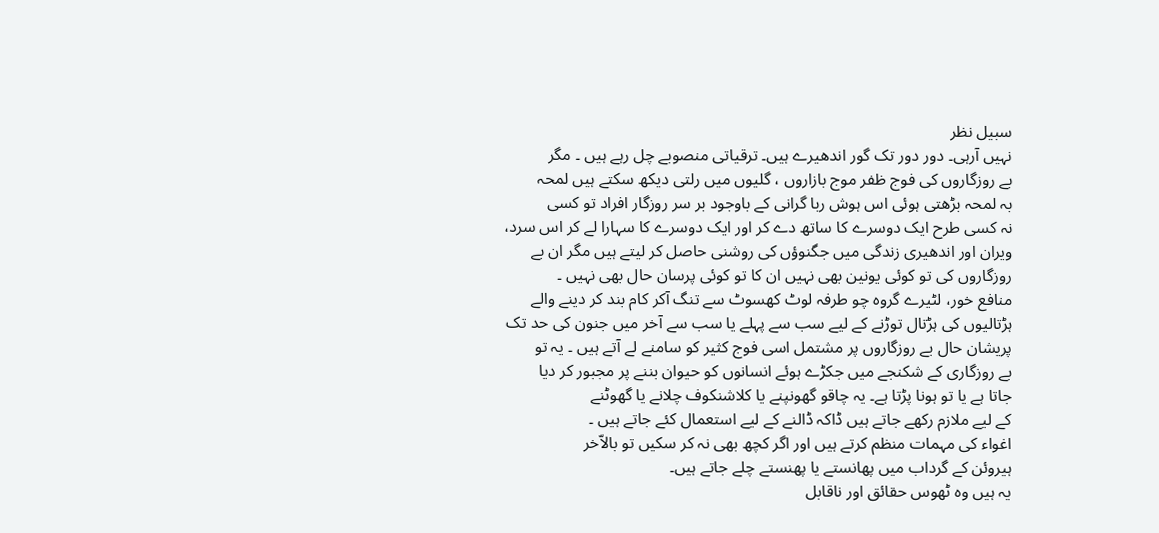سبیل نظر
نہیں آرہی۔ دور دور تک گور اندھیرے ہیں۔ ترقیاتی منصوبے چل رہے ہیں ۔ مگر
بے روزگاروں کی فوج ظفر موج بازاروں ، گلیوں میں رلتی دیکھ سکتے ہیں لمحہ
بہ لمحہ بڑھتی ہوئی اس ہوش ربا گرانی کے باوجود بر سر روزگار افراد تو کسی
نہ کسی طرح ایک دوسرے کا ساتھ دے کر اور ایک دوسرے کا سہارا لے کر اس سرد،
ویران اور اندھیری زندگی میں جگنوؤں کی روشنی حاصل کر لیتے ہیں مگر ان بے
روزگاروں کی تو کوئی یونین بھی نہیں ان کا تو کوئی پرسان حال بھی نہیں ۔
منافع خور، لٹیرے گروہ چو طرفہ لوٹ کھسوٹ سے تنگ آکر کام بند کر دینے والے
ہڑتالیوں کی ہڑتال توڑنے کے لیے سب سے پہلے یا سب سے آخر میں جنون کی حد تک
پریشان حال بے روزگاروں پر مشتمل اسی فوج کثیر کو سامنے لے آتے ہیں ۔ یہ تو
بے روزگاری کے شکنجے میں جکڑے ہوئے انسانوں کو حیوان بننے پر مجبور کر دیا
جاتا ہے یا تو ہونا پڑتا ہے۔ یہ چاقو گھونپنے یا کلاشنکوف چلانے یا گھوٹنے
کے لیے ملازم رکھے جاتے ہیں ڈاکہ ڈالنے کے لیے استعمال کئے جاتے ہیں ۔
اغواء کی مہمات منظم کرتے ہیں اور اگر کچھ بھی نہ کر سکیں تو بالاّخر
ہیروئن کے گرداب میں پھانستے یا پھنستے چلے جاتے ہیں۔
یہ ہیں وہ ٹھوس حقائق اور ناقابل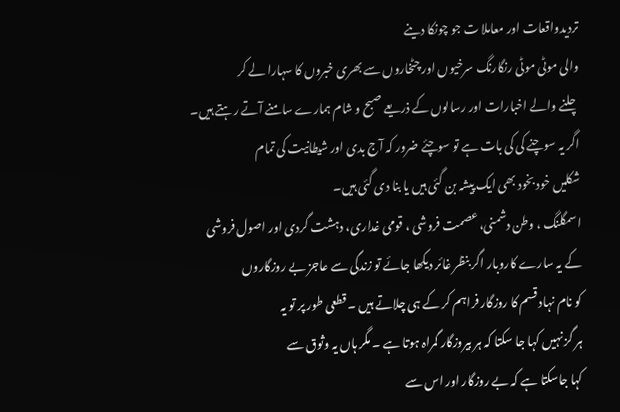تردیدواقعات اور معاملا ت جو چونکا دینے
والی موٹی موٹی رنگارنگ سرخیوں اور چٹخاروں سے بھری خبروں کا سہارا لے کر
چلنے والے اخبارات اور رسالوں کے ذریعے صبح و شام ہمارے سامنے آتے رہتے ہیں۔
اگر یہ سوچنے کی کی بات ہے تو سوچئے ضرور کہ آج بدی اور شیطانیت کی تمام
شکلیں خود بخود بھی ایک پیشہ بن گئی ہیں یا بنا دی گئی ہیں۔
اسمگلنگ ، وطن دشمنی، عصمت فروشی ، قومی غداری، دہشت گردی اور اصول فروشی
کے یہ سارے کاروبار اگر بنظر غائر دیکھا جائے تو زندگی سے عاجز بے روزگاروں
کو نام نہاد قسم کا روزگار فراہم کر کے ہی چلاتے ہیں ۔ قطعی طور پر تو یہ
ہر گز نہیں کہا جا سکتا کہ ہر بیروزگار گمراہ ہوتا ہے ۔ مگر ہاں یہ وثوق سے
کہا جاسکتا ہے کہ بے روزگار اور اس سے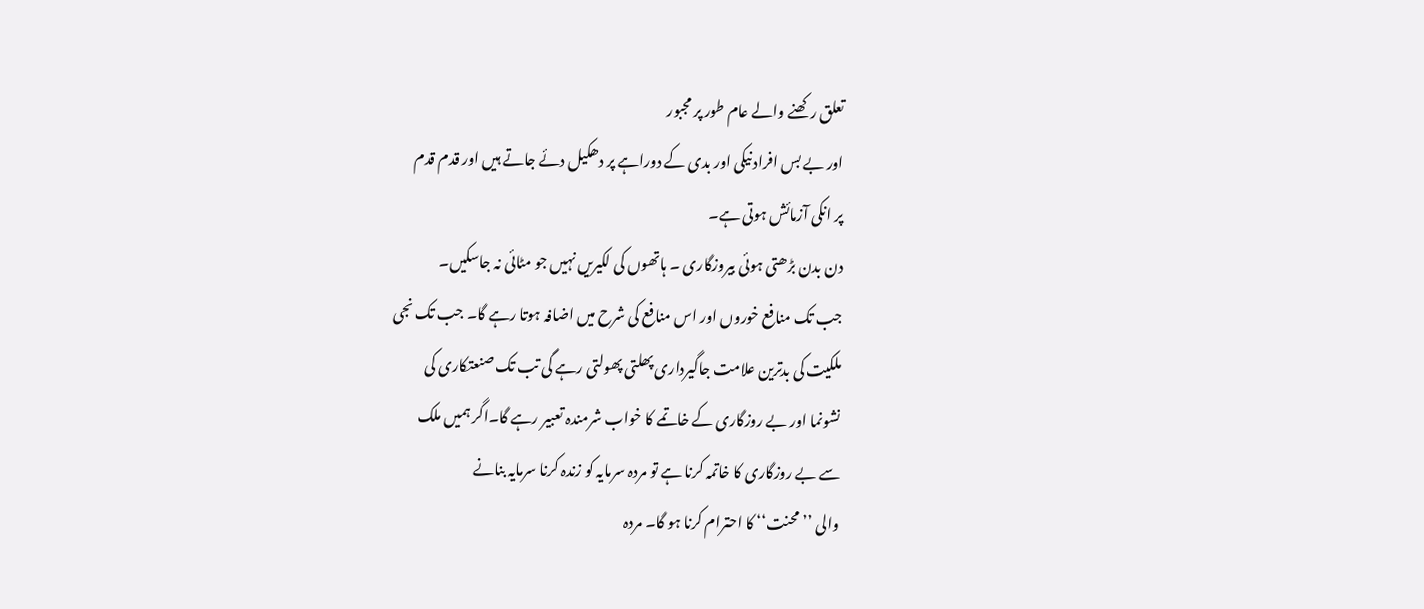تعلق رکھنے والے عام طور پر مجبور
اور بے بس افراد نیکی اور بدی کے دوراہے پر دھکیل دئے جاتے ہیں اور قدم قدم
پر انکی آزمائش ہوتی ہے۔
دن بدن بڑھتی ہوئی بیروزگاری ۔ ہاتھوں کی لکیریں نہیں جو مٹائی نہ جاسکیں۔
جب تک منافع خوروں اور اس منافع کی شرح میں اضافہ ہوتا رہے گا۔ جب تک نجی
ملکیت کی بدترین علامت جاگیرداری پھلتی پھولتی رہے گی تب تک صنعتکاری کی
نشونما اور بے روزگاری کے خاتمے کا خواب شرمندہ تعبیر رہے گا۔اگر ہمیں ملک
سے بے روزگاری کا خاتمہ کرنا ہے تو مردہ سرمایہ کو زندہ کرنا سرمایہ بنانے
والی ’’محنت‘‘ کا احترام کرنا ہو گا۔ مردہ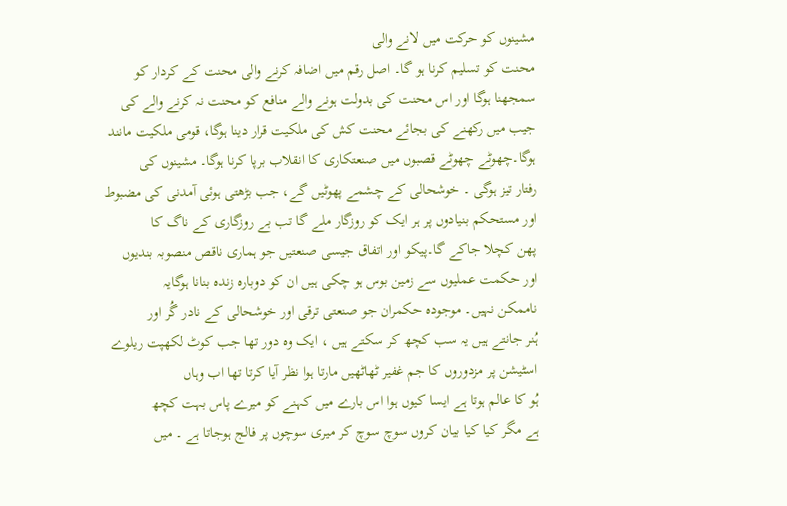مشینوں کو حرکت میں لانے والی
محنت کو تسلیم کرنا ہو گا۔ اصل رقم میں اضافہ کرنے والی محنت کے کردار کو
سمجھنا ہوگا اور اس محنت کی بدولت ہونے والے منافع کو محنت نہ کرنے والے کی
جیب میں رکھنے کی بجائے محنت کش کی ملکیت قرار دینا ہوگا، قومی ملکیت مانند
ہوگا۔چھوٹے چھوٹے قصبوں میں صنعتکاری کا انقلاب برپا کرنا ہوگا۔ مشینوں کی
رفتار تیز ہوگی ۔ خوشحالی کے چشمے پھوٹیں گے، جب بڑھتی ہوئی آمدنی کی مضبوط
اور مستحکم بنیادوں پر ہر ایک کو روزگار ملے گا تب بے روزگاری کے ناگ کا
پھن کچلا جاکے گا۔پیکو اور اتفاق جیسی صنعتیں جو ہماری ناقص منصوبہ بندیوں
اور حکمت عملیوں سے زمین بوس ہو چکی ہیں ان کو دوبارہ زندہ بنانا ہوگایہ
ناممکن نہیں۔ موجودہ حکمران جو صنعتی ترقی اور خوشحالی کے نادر گُر اور
ہُنر جانتے ہیں یہ سب کچھ کر سکتے ہیں ، ایک وہ دور تھا جب کوٹ لکھپت ریلوے
اسٹیشن پر مزدوروں کا جم غفیر ٹھاٹھیں مارتا ہوا نظر آیا کرتا تھا اب وہاں
ہُو کا عالم ہوتا ہے ایسا کیوں ہوا اس بارے میں کہنے کو میرے پاس بہت کچھ
ہے مگر کیا کیا بیان کروں سوچ سوچ کر میری سوچوں پر فالج ہوجاتا ہے ۔ میں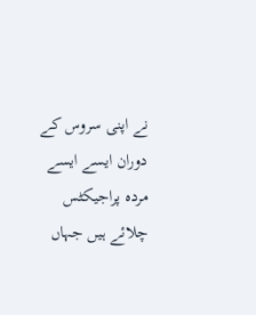نے اپنی سروس کے دوران ایسے ایسے مردہ پراجیکٹس چلائے ہیں جہاں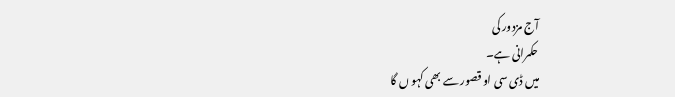آج مزدور کی
حکمرانی ہے۔
میں ڈی سی او قصور سے بھی کہو ں گا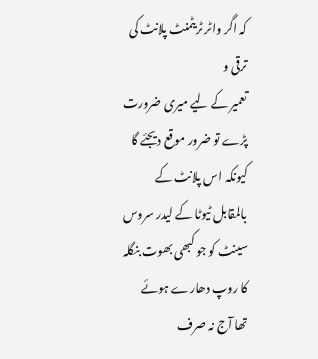کہ اگر واٹر ٹریٹمنٹ پلانٹ کی ترقی و
تعمیر کے لیے میری ضرورت پڑے تو ضرور موقع دیجئے گا کیونکہ اس پلانٹ کے
بالمقابل ٹیوٹا کے لیدر سروس سینٹ کو جو کبھی بھوت بنگلہ کا روپ دھارے ہوئے
تھا آج نہ صرف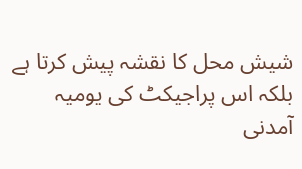شیش محل کا نقشہ پیش کرتا ہے بلکہ اس پراجیکٹ کی یومیہ آمدنی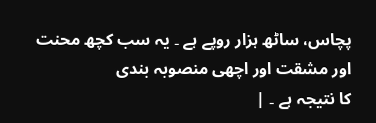پچاس، ساٹھ ہزار روپے ہے ۔ یہ سب کچھ محنت اور مشقت اور اچھی منصوبہ بندی
کا نتیجہ ہے ۔ |